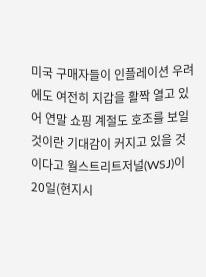미국 구매자들이 인플레이션 우려에도 여전히 지갑을 활짝 열고 있어 연말 쇼핑 계절도 호조를 보일 것이란 기대감이 커지고 있을 것이다고 월스트리트저널(WSJ)이 20일(현지시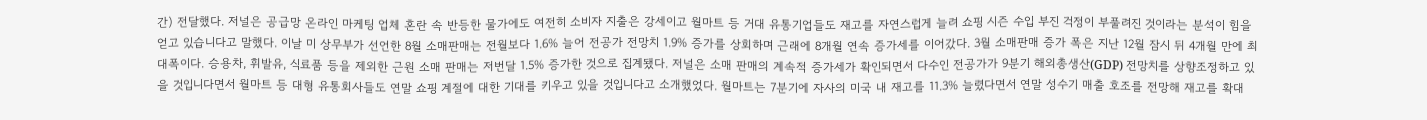간) 전달했다. 저널은 공급망 온라인 마케팅 업체 혼란 속 반등한 물가에도 여전히 소비자 지출은 강세이고 월마트 등 거대 유통기업들도 재고를 자연스럽게 늘려 쇼핑 시즌 수입 부진 걱정이 부풀려진 것이라는 분석이 힘을 얻고 있습니다고 말했다. 이날 미 상무부가 선언한 8월 소매판매는 전월보다 1.6% 늘어 전공가 전망치 1.9% 증가를 상회하며 근래에 8개월 연속 증가세를 이어갔다. 3월 소매판매 증가 폭은 지난 12월 잠시 뒤 4개월 만에 최대폭이다. 승용차, 휘발유, 식료품 등을 제외한 근원 소매 판매는 저번달 1.5% 증가한 것으로 집계됐다. 저널은 소매 판매의 계속적 증가세가 확인되면서 다수인 전공가가 9분기 해외총생산(GDP) 전망치를 상향조정하고 있을 것입니다면서 월마트 등 대형 유통회사들도 연말 쇼핑 계절에 대한 기대를 키우고 있을 것입니다고 소개했었다. 월마트는 7분기에 자사의 미국 내 재고를 11.3% 늘렸다면서 연말 성수기 매출 호조를 전망해 재고를 확대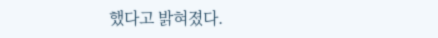했다고 밝혀졌다.